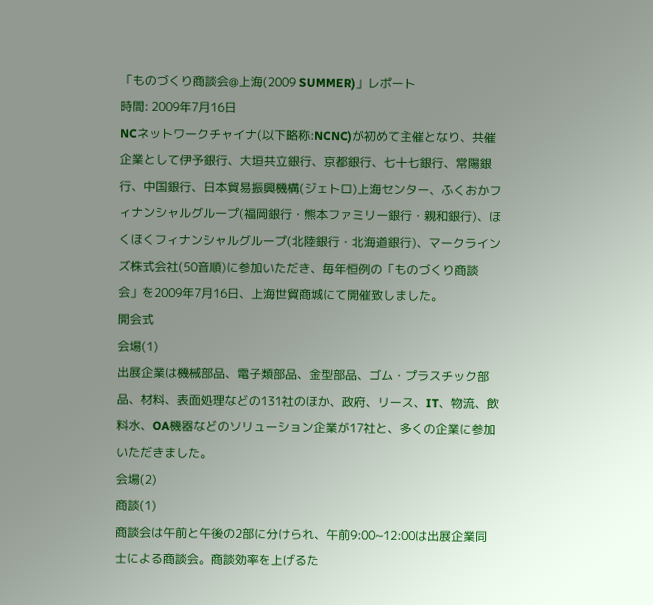「ものづくり商談会@上海(2009 SUMMER)」レポート
時間: 2009年7月16日
NCネットワークチャイナ(以下略称:NCNC)が初めて主催となり、共催企業として伊予銀行、大垣共立銀行、京都銀行、七十七銀行、常陽銀行、中国銀行、日本貿易振興機構(ジェトロ)上海センター、ふくおかフィナンシャルグループ(福岡銀行・熊本ファミリー銀行・親和銀行)、ほくほくフィナンシャルグループ(北陸銀行・北海道銀行)、マークラインズ株式会社(50音順)に参加いただき、毎年恒例の「ものづくり商談会」を2009年7月16日、上海世貿商城にて開催致しました。
開会式
会場(1)
出展企業は機械部品、電子類部品、金型部品、ゴム・プラスチック部品、材料、表面処理などの131社のほか、政府、リース、IT、物流、飲料水、OA機器などのソリューション企業が17社と、多くの企業に参加いただきました。
会場(2)
商談(1)
商談会は午前と午後の2部に分けられ、午前9:00~12:00は出展企業同士による商談会。商談効率を上げるた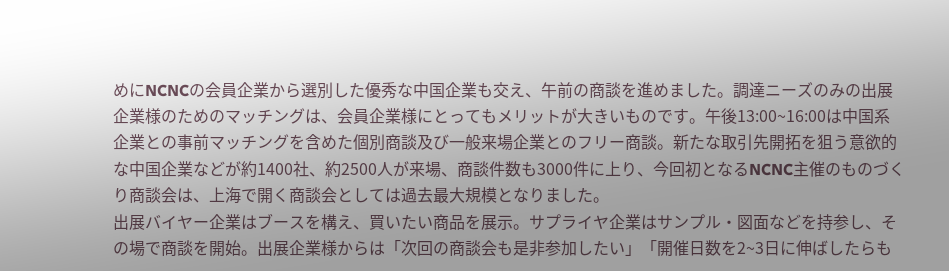めにNCNCの会員企業から選別した優秀な中国企業も交え、午前の商談を進めました。調達ニーズのみの出展企業様のためのマッチングは、会員企業様にとってもメリットが大きいものです。午後13:00~16:00は中国系企業との事前マッチングを含めた個別商談及び一般来場企業とのフリー商談。新たな取引先開拓を狙う意欲的な中国企業などが約1400社、約2500人が来場、商談件数も3000件に上り、今回初となるNCNC主催のものづくり商談会は、上海で開く商談会としては過去最大規模となりました。
出展バイヤー企業はブースを構え、買いたい商品を展示。サプライヤ企業はサンプル・図面などを持参し、その場で商談を開始。出展企業様からは「次回の商談会も是非参加したい」「開催日数を2~3日に伸ばしたらも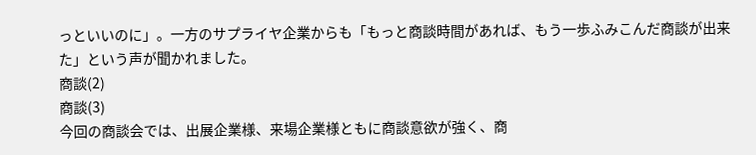っといいのに」。一方のサプライヤ企業からも「もっと商談時間があれば、もう一歩ふみこんだ商談が出来た」という声が聞かれました。
商談(2)
商談(3)
今回の商談会では、出展企業様、来場企業様ともに商談意欲が強く、商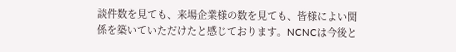談件数を見ても、来場企業様の数を見ても、皆様によい関係を築いていただけたと感じております。NCNCは今後と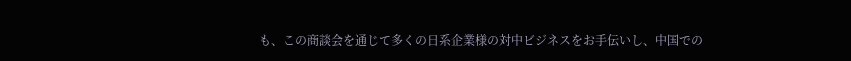も、この商談会を通じて多くの日系企業様の対中ビジネスをお手伝いし、中国での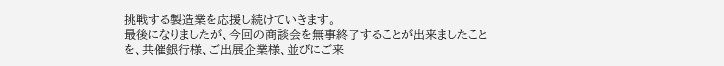挑戦する製造業を応援し続けていきます。
最後になりましたが、今回の商談会を無事終了することが出来ましたことを、共催銀行様、ご出展企業様、並びにご来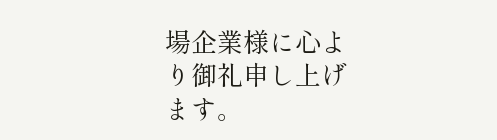場企業様に心より御礼申し上げます。